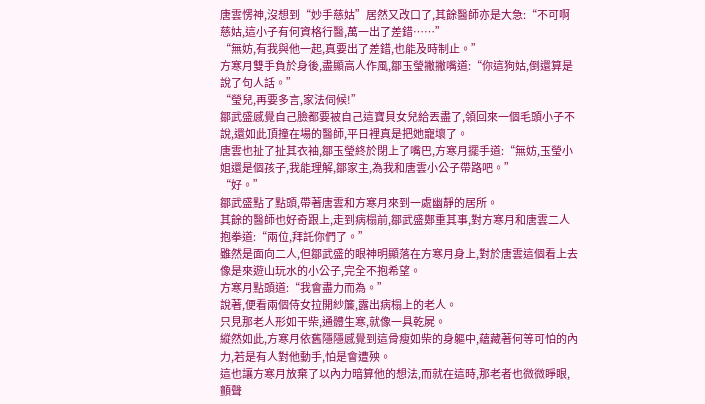唐雲愣神,沒想到“妙手慈姑”居然又改口了,其餘醫師亦是大急:“不可啊慈姑,這小子有何資格行醫,萬一出了差錯……”
“無妨,有我與他一起,真要出了差錯,也能及時制止。”
方寒月雙手負於身後,盡顯高人作風,鄒玉瑩撇撇嘴道:“你這狗姑,倒還算是說了句人話。”
“瑩兒,再要多言,家法伺候!”
鄒武盛感覺自己臉都要被自己這寶貝女兒給丟盡了,領回來一個毛頭小子不說,還如此頂撞在場的醫師,平日裡真是把她寵壞了。
唐雲也扯了扯其衣袖,鄒玉瑩終於閉上了嘴巴,方寒月擺手道:“無妨,玉瑩小姐還是個孩子,我能理解,鄒家主,為我和唐雲小公子帶路吧。”
“好。”
鄒武盛點了點頭,帶著唐雲和方寒月來到一處幽靜的居所。
其餘的醫師也好奇跟上,走到病榻前,鄒武盛鄭重其事,對方寒月和唐雲二人抱拳道:“兩位,拜託你們了。”
雖然是面向二人,但鄒武盛的眼神明顯落在方寒月身上,對於唐雲這個看上去像是來遊山玩水的小公子,完全不抱希望。
方寒月點頭道:“我會盡力而為。”
說著,便看兩個侍女拉開紗簾,露出病榻上的老人。
只見那老人形如干柴,通體生寒,就像一具乾屍。
縱然如此,方寒月依舊隱隱感覺到這骨瘦如柴的身軀中,蘊藏著何等可怕的內力,若是有人對他動手,怕是會遭殃。
這也讓方寒月放棄了以內力暗算他的想法,而就在這時,那老者也微微睜眼,顫聲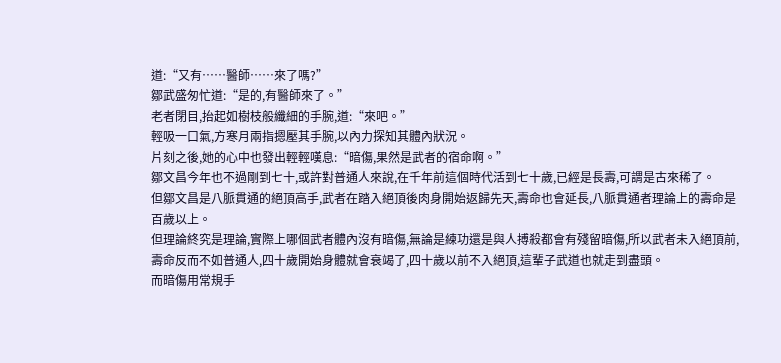道:“又有……醫師……來了嗎?”
鄒武盛匆忙道:“是的,有醫師來了。”
老者閉目,抬起如樹枝般纖細的手腕,道:“來吧。”
輕吸一口氣,方寒月兩指摁壓其手腕,以內力探知其體內狀況。
片刻之後,她的心中也發出輕輕嘆息:“暗傷,果然是武者的宿命啊。”
鄒文昌今年也不過剛到七十,或許對普通人來說,在千年前這個時代活到七十歲,已經是長壽,可謂是古來稀了。
但鄒文昌是八脈貫通的絕頂高手,武者在踏入絕頂後肉身開始返歸先天,壽命也會延長,八脈貫通者理論上的壽命是百歲以上。
但理論終究是理論,實際上哪個武者體內沒有暗傷,無論是練功還是與人搏殺都會有殘留暗傷,所以武者未入絕頂前,壽命反而不如普通人,四十歲開始身體就會衰竭了,四十歲以前不入絕頂,這輩子武道也就走到盡頭。
而暗傷用常規手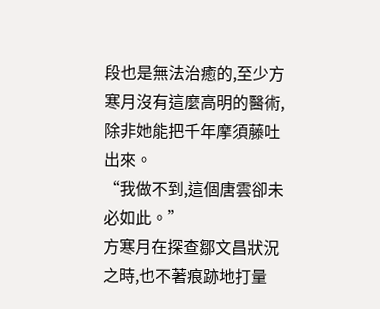段也是無法治癒的,至少方寒月沒有這麼高明的醫術,除非她能把千年摩須藤吐出來。
“我做不到,這個唐雲卻未必如此。”
方寒月在探查鄒文昌狀況之時,也不著痕跡地打量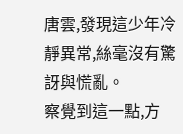唐雲,發現這少年冷靜異常,絲毫沒有驚訝與慌亂。
察覺到這一點,方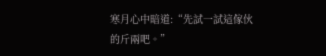寒月心中暗道:“先試一試這傢伙的斤兩吧。”